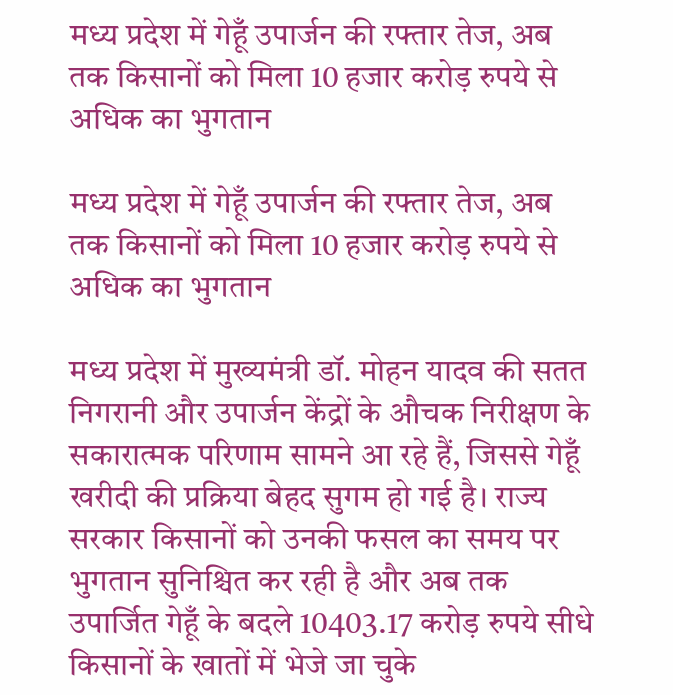मध्य प्रदेश में गेहूँ उपार्जन की रफ्तार तेज, अब तक किसानों को मिला 10 हजार करोड़ रुपये से अधिक का भुगतान

मध्य प्रदेश में गेहूँ उपार्जन की रफ्तार तेज, अब तक किसानों को मिला 10 हजार करोड़ रुपये से अधिक का भुगतान

मध्य प्रदेश में मुख्यमंत्री डॉ. मोहन यादव की सतत निगरानी और उपार्जन केंद्रों के औचक निरीक्षण के सकारात्मक परिणाम सामने आ रहे हैं, जिससे गेहूँ खरीदी की प्रक्रिया बेहद सुगम हो गई है। राज्य सरकार किसानों को उनकी फसल का समय पर भुगतान सुनिश्चित कर रही है और अब तक उपार्जित गेहूँ के बदले 10403.17 करोड़ रुपये सीधे किसानों के खातों में भेजे जा चुके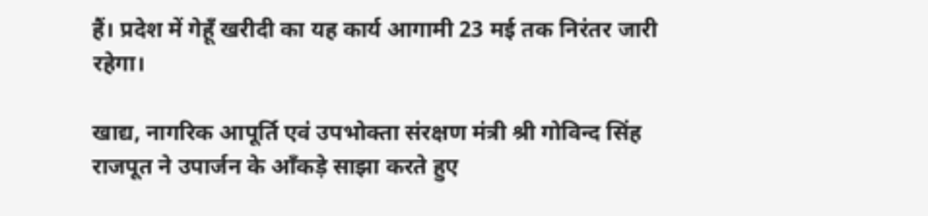हैं। प्रदेश में गेहूँ खरीदी का यह कार्य आगामी 23 मई तक निरंतर जारी रहेगा।

खाद्य, नागरिक आपूर्ति एवं उपभोक्ता संरक्षण मंत्री श्री गोविन्द सिंह राजपूत ने उपार्जन के आँकड़े साझा करते हुए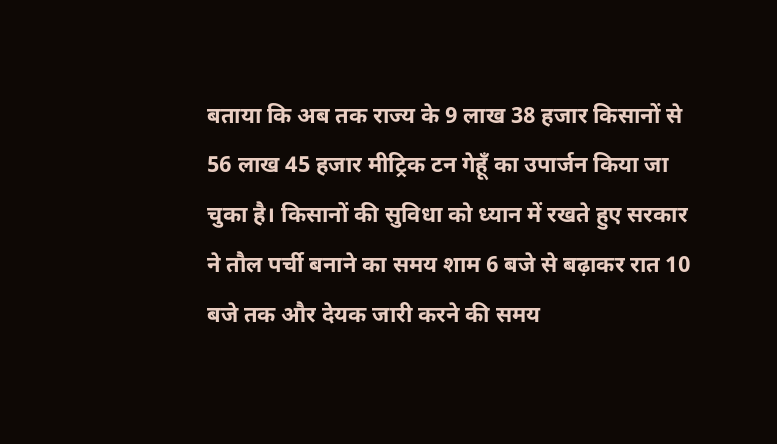बताया कि अब तक राज्य के 9 लाख 38 हजार किसानों से 56 लाख 45 हजार मीट्रिक टन गेहूँ का उपार्जन किया जा चुका है। किसानों की सुविधा को ध्यान में रखते हुए सरकार ने तौल पर्ची बनाने का समय शाम 6 बजे से बढ़ाकर रात 10 बजे तक और देयक जारी करने की समय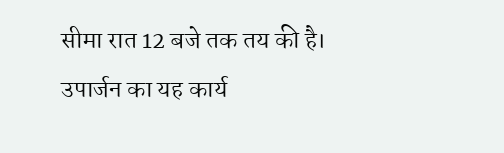सीमा रात 12 बजे तक तय की है। उपार्जन का यह कार्य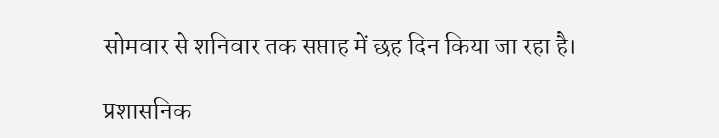सोमवार से शनिवार तक सप्ताह में छह दिन किया जा रहा है।

प्रशासनिक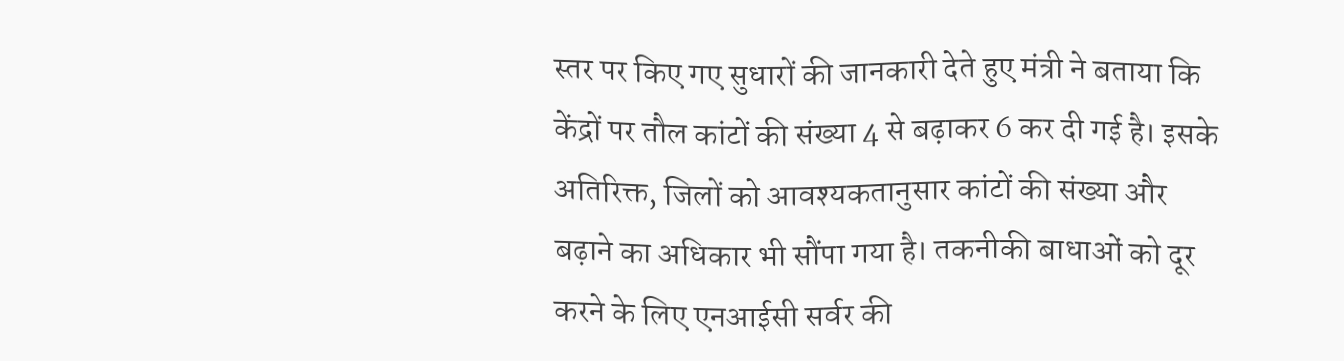स्तर पर किए गए सुधारों की जानकारी देते हुए मंत्री ने बताया कि केंद्रों पर तौल कांटों की संख्या 4 से बढ़ाकर 6 कर दी गई है। इसके अतिरिक्त, जिलों को आवश्यकतानुसार कांटों की संख्या और बढ़ाने का अधिकार भी सौंपा गया है। तकनीकी बाधाओं को दूर करने के लिए एनआईसी सर्वर की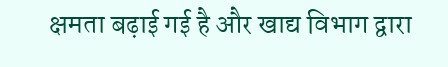क्षमता बढ़ाई गई है और खाद्य विभाग द्वारा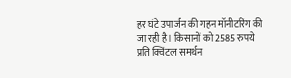हर घंटे उपार्जन की गहन मॉनीटरिंग की जा रही है। किसानों को 2585 रुपये प्रति क्विंटल समर्थन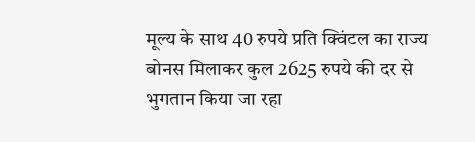मूल्य के साथ 40 रुपये प्रति क्विंटल का राज्य बोनस मिलाकर कुल 2625 रुपये की दर से भुगतान किया जा रहा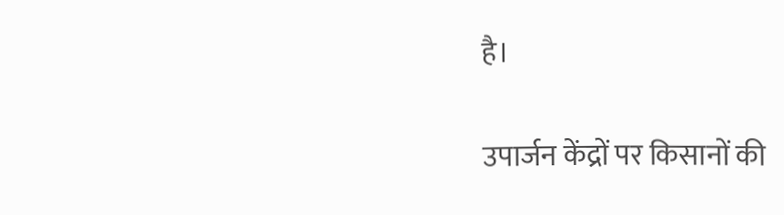है।

उपार्जन केंद्रों पर किसानों की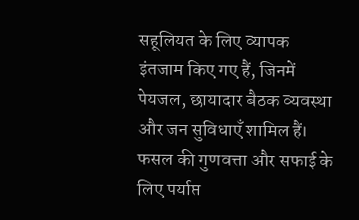सहूलियत के लिए व्यापक इंतजाम किए गए हैं, जिनमें पेयजल, छायादार बैठक व्यवस्था और जन सुविधाएँ शामिल हैं। फसल की गुणवत्ता और सफाई के लिए पर्याप्त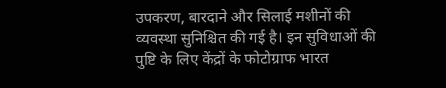उपकरण, बारदाने और सिलाई मशीनों की व्यवस्था सुनिश्चित की गई है। इन सुविधाओं की पुष्टि के लिए केंद्रों के फोटोग्राफ भारत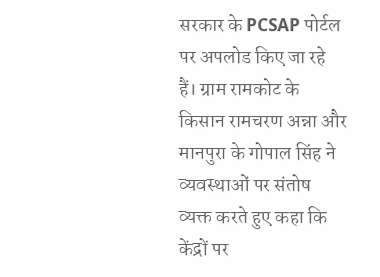सरकार के PCSAP पोर्टल पर अपलोड किए जा रहे हैं। ग्राम रामकोट के किसान रामचरण अन्ना और मानपुरा के गोपाल सिंह ने व्यवस्थाओं पर संतोष व्यक्त करते हुए कहा कि केंद्रों पर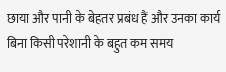छाया और पानी के बेहतर प्रबंध हैं और उनका कार्य बिना किसी परेशानी के बहुत कम समय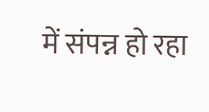में संपन्न हो रहा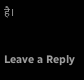है।

Leave a Reply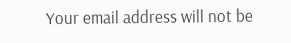Your email address will not be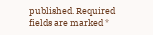published. Required fields are marked *